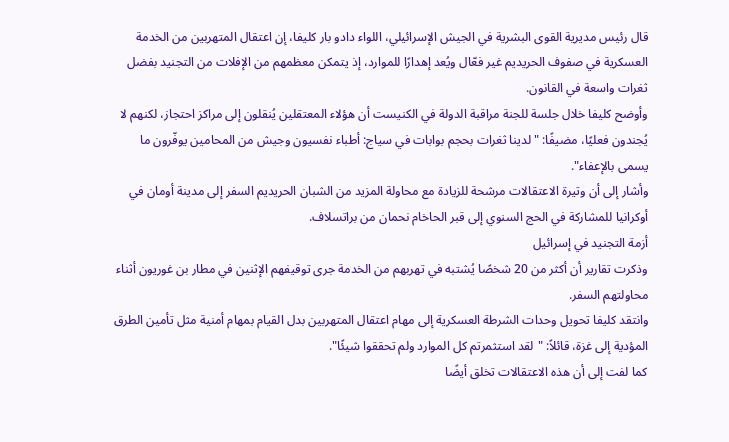قال رئيس مديرية القوى البشرية في الجيش الإسرائيلي، اللواء دادو بار كليفا، إن اعتقال المتهربين من الخدمة العسكرية في صفوف الحريديم غير فعّال ويُعد إهدارًا للموارد، إذ يتمكن معظمهم من الإفلات من التجنيد بفضل ثغرات واسعة في القانون.
وأوضح كليفا خلال جلسة للجنة مراقبة الدولة في الكنيست أن هؤلاء المعتقلين يُنقلون إلى مراكز احتجاز، لكنهم لا يُجندون فعليًا، مضيفًا: "لدينا ثغرات بحجم بوابات في سياج: أطباء نفسيون وجيش من المحامين يوفّرون ما يسمى بالإعفاء".
وأشار إلى أن وتيرة الاعتقالات مرشحة للزيادة مع محاولة المزيد من الشبان الحريديم السفر إلى مدينة أومان في أوكرانيا للمشاركة في الحج السنوي إلى قبر الحاخام نحمان من براتسلاف.
أزمة التجنيد في إسرائيل
وذكرت تقارير أن أكثر من 20 شخصًا يُشتبه في تهربهم من الخدمة جرى توقيفهم الإثنين في مطار بن غوريون أثناء محاولتهم السفر.
وانتقد كليفا تحويل وحدات الشرطة العسكرية إلى مهام اعتقال المتهربين بدل القيام بمهام أمنية مثل تأمين الطرق المؤدية إلى غزة، قائلاً: "لقد استثمرتم كل الموارد ولم تحققوا شيئًا".
كما لفت إلى أن هذه الاعتقالات تخلق أيضًا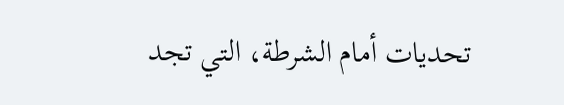تحديات أمام الشرطة، التي تجد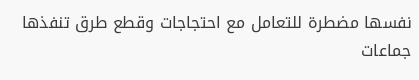نفسها مضطرة للتعامل مع احتجاجات وقطع طرق تنفذها جماعات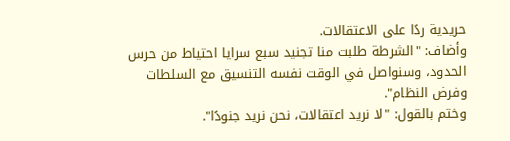حريدية ردًا على الاعتقالات.
وأضاف: "الشرطة طلبت منا تجنيد سبع سرايا احتياط من حرس الحدود، وسنواصل في الوقت نفسه التنسيق مع السلطات وفرض النظام".
وختم بالقول: "لا نريد اعتقالات، نحن نريد جنودًا".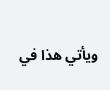ويأتي هذا في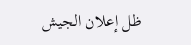ظل إعلان الجيش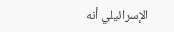الإسرائيلي أنه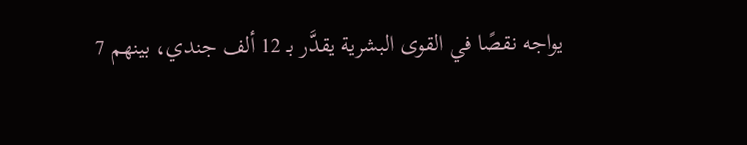يواجه نقصًا في القوى البشرية يقدَّر بـ 12 ألف جندي، بينهم 7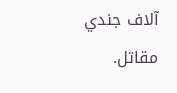آلاف جندي مقاتل.